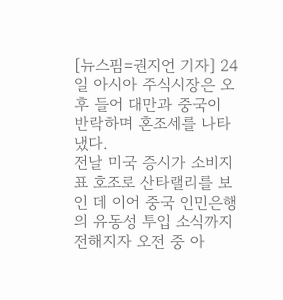[뉴스핌=권지언 기자] 24일 아시아 주식시장은 오후 들어 대만과 중국이 반락하며 혼조세를 나타냈다.
전날 미국 증시가 소비지표 호조로 산타랠리를 보인 데 이어 중국 인민은행의 유동성 투입 소식까지 전해지자 오전 중 아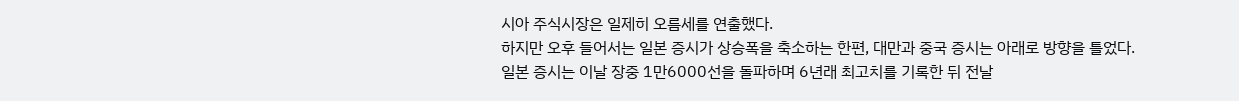시아 주식시장은 일제히 오름세를 연출했다.
하지만 오후 들어서는 일본 증시가 상승폭을 축소하는 한편, 대만과 중국 증시는 아래로 방향을 틀었다.
일본 증시는 이날 장중 1만6000선을 돌파하며 6년래 최고치를 기록한 뒤 전날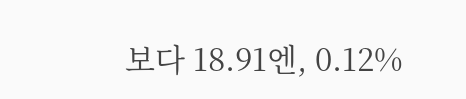보다 18.91엔, 0.12%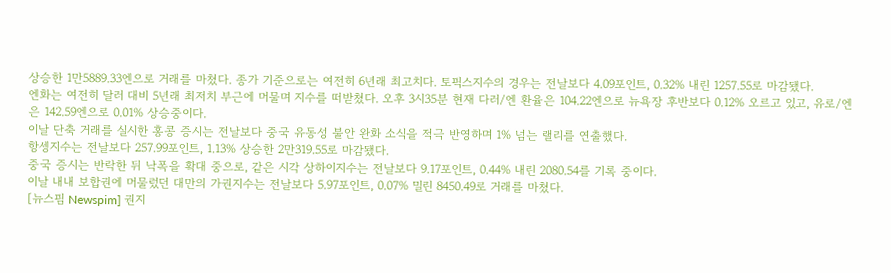상승한 1만5889.33엔으로 거래를 마쳤다. 종가 기준으로는 여전히 6년래 최고치다. 토픽스지수의 경우는 전날보다 4.09포인트, 0.32% 내린 1257.55로 마감됐다.
엔화는 여전히 달러 대비 5년래 최저치 부근에 머물며 지수를 떠받쳤다. 오후 3시35분 현재 다러/엔 환율은 104.22엔으로 뉴욕장 후반보다 0.12% 오르고 있고, 유로/엔은 142.59엔으로 0.01% 상승중이다.
이날 단축 거래를 실시한 홍콩 증시는 전날보다 중국 유동성 불안 완화 소식을 적극 반영하며 1% 넘는 랠리를 연출했다.
항셍지수는 전날보다 257.99포인트, 1.13% 상승한 2만319.55로 마감됐다.
중국 증시는 반락한 뒤 낙폭을 확대 중으로, 같은 시각 상하이지수는 전날보다 9.17포인트, 0.44% 내린 2080.54를 기록 중이다.
이날 내내 보합권에 머물렀던 대만의 가권지수는 전날보다 5.97포인트, 0.07% 밀린 8450.49로 거래를 마쳤다.
[뉴스핌 Newspim] 권지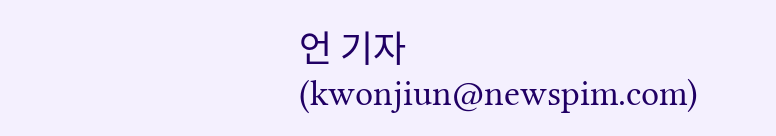언 기자 (kwonjiun@newspim.com)